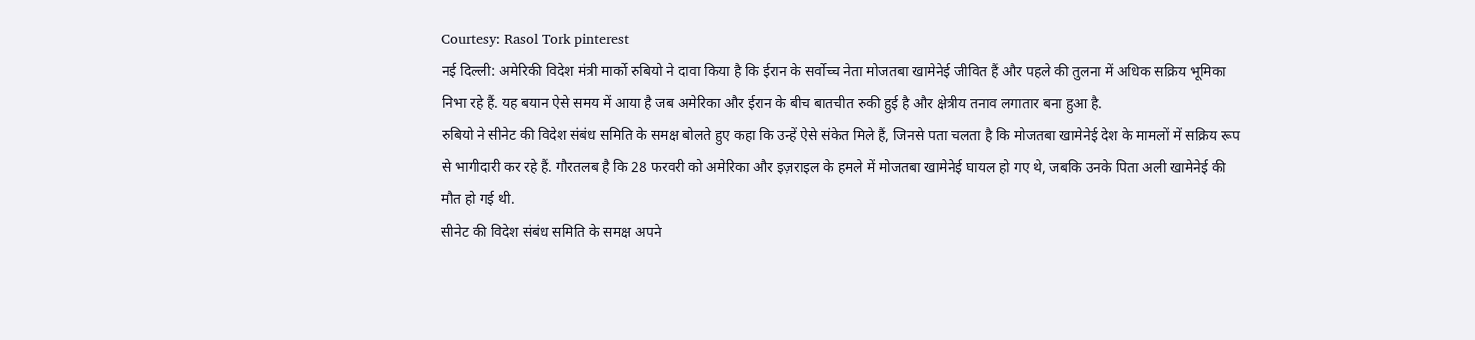Courtesy: Rasol Tork pinterest
नई दिल्ली: अमेरिकी विदेश मंत्री मार्को रुबियो ने दावा किया है कि ईरान के सर्वोच्च नेता मोजतबा खामेनेई जीवित हैं और पहले की तुलना में अधिक सक्रिय भूमिका निभा रहे हैं. यह बयान ऐसे समय में आया है जब अमेरिका और ईरान के बीच बातचीत रुकी हुई है और क्षेत्रीय तनाव लगातार बना हुआ है.
रुबियो ने सीनेट की विदेश संबंध समिति के समक्ष बोलते हुए कहा कि उन्हें ऐसे संकेत मिले हैं, जिनसे पता चलता है कि मोजतबा खामेनेई देश के मामलों में सक्रिय रूप से भागीदारी कर रहे हैं. गौरतलब है कि 28 फरवरी को अमेरिका और इज़राइल के हमले में मोजतबा खामेनेई घायल हो गए थे, जबकि उनके पिता अली खामेनेई की मौत हो गई थी.
सीनेट की विदेश संबंध समिति के समक्ष अपने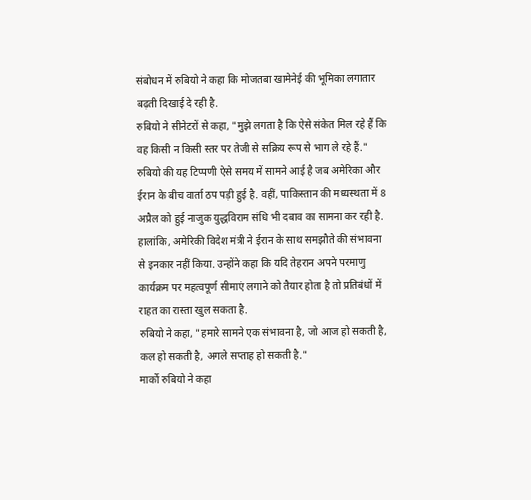संबोधन में रुबियो ने कहा कि मोजतबा खामेनेई की भूमिका लगातार बढ़ती दिखाई दे रही है.
रुबियो ने सीनेटरों से कहा, "मुझे लगता है कि ऐसे संकेत मिल रहे हैं कि वह किसी न किसी स्तर पर तेजी से सक्रिय रूप से भाग ले रहे हैं."
रुबियो की यह टिप्पणी ऐसे समय में सामने आई है जब अमेरिका और ईरान के बीच वार्ता ठप पड़ी हुई है. वहीं, पाकिस्तान की मध्यस्थता में 8 अप्रैल को हुई नाजुक युद्धविराम संधि भी दबाव का सामना कर रही है.
हालांकि, अमेरिकी विदेश मंत्री ने ईरान के साथ समझौते की संभावना से इनकार नहीं किया. उन्होंने कहा कि यदि तेहरान अपने परमाणु कार्यक्रम पर महत्वपूर्ण सीमाएं लगाने को तैयार होता है तो प्रतिबंधों में राहत का रास्ता खुल सकता है.
रुबियो ने कहा, "हमारे सामने एक संभावना है, जो आज हो सकती है, कल हो सकती है, अगले सप्ताह हो सकती है."
मार्को रुबियो ने कहा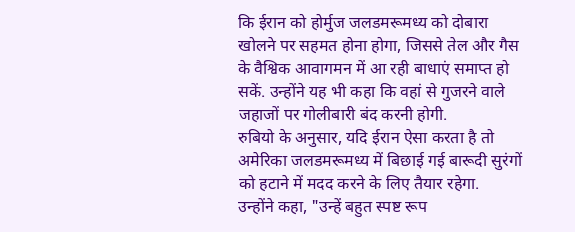कि ईरान को होर्मुज जलडमरूमध्य को दोबारा खोलने पर सहमत होना होगा, जिससे तेल और गैस के वैश्विक आवागमन में आ रही बाधाएं समाप्त हो सकें. उन्होंने यह भी कहा कि वहां से गुजरने वाले जहाजों पर गोलीबारी बंद करनी होगी.
रुबियो के अनुसार, यदि ईरान ऐसा करता है तो अमेरिका जलडमरूमध्य में बिछाई गई बारूदी सुरंगों को हटाने में मदद करने के लिए तैयार रहेगा.
उन्होंने कहा, "उन्हें बहुत स्पष्ट रूप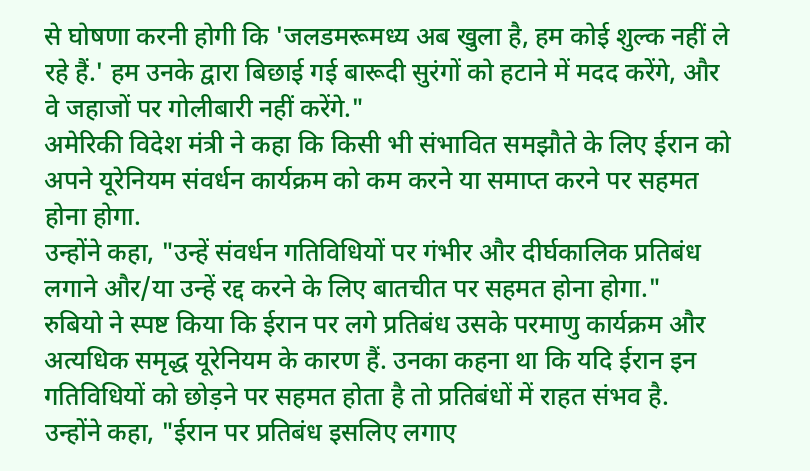से घोषणा करनी होगी कि 'जलडमरूमध्य अब खुला है, हम कोई शुल्क नहीं ले रहे हैं.' हम उनके द्वारा बिछाई गई बारूदी सुरंगों को हटाने में मदद करेंगे, और वे जहाजों पर गोलीबारी नहीं करेंगे."
अमेरिकी विदेश मंत्री ने कहा कि किसी भी संभावित समझौते के लिए ईरान को अपने यूरेनियम संवर्धन कार्यक्रम को कम करने या समाप्त करने पर सहमत होना होगा.
उन्होंने कहा, "उन्हें संवर्धन गतिविधियों पर गंभीर और दीर्घकालिक प्रतिबंध लगाने और/या उन्हें रद्द करने के लिए बातचीत पर सहमत होना होगा."
रुबियो ने स्पष्ट किया कि ईरान पर लगे प्रतिबंध उसके परमाणु कार्यक्रम और अत्यधिक समृद्ध यूरेनियम के कारण हैं. उनका कहना था कि यदि ईरान इन गतिविधियों को छोड़ने पर सहमत होता है तो प्रतिबंधों में राहत संभव है.
उन्होंने कहा, "ईरान पर प्रतिबंध इसलिए लगाए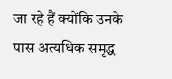जा रहे हैं क्योंकि उनके पास अत्यधिक समृद्ध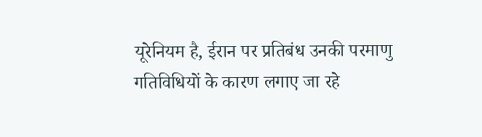यूरेनियम है, ईरान पर प्रतिबंध उनकी परमाणु गतिविधियों के कारण लगाए जा रहे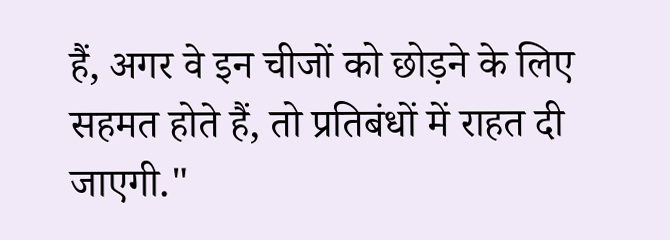हैं, अगर वे इन चीजों को छोड़ने के लिए सहमत होते हैं, तो प्रतिबंधों में राहत दी जाएगी."